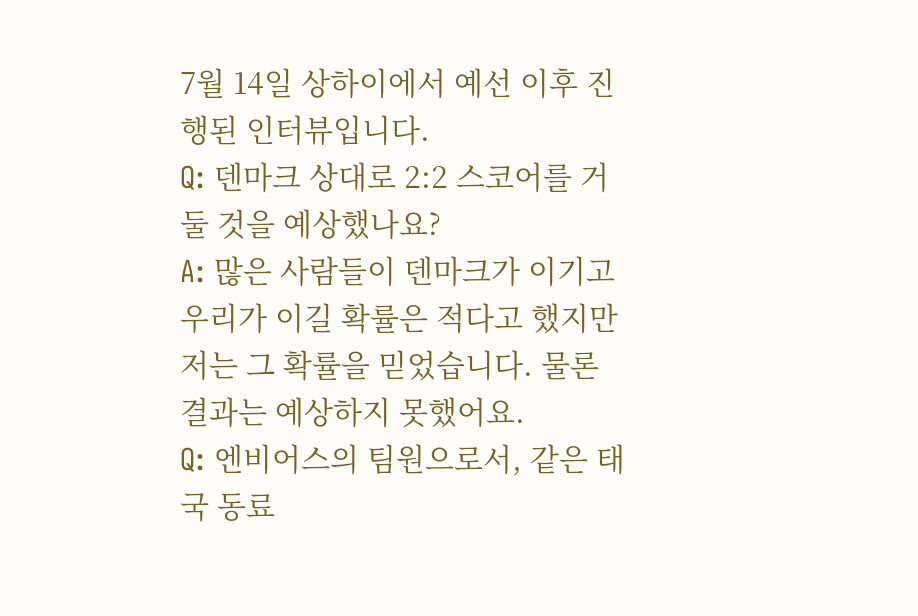7월 14일 상하이에서 예선 이후 진행된 인터뷰입니다.
Q: 덴마크 상대로 2:2 스코어를 거둘 것을 예상했나요?
A: 많은 사람들이 덴마크가 이기고 우리가 이길 확률은 적다고 했지만 저는 그 확률을 믿었습니다. 물론 결과는 예상하지 못했어요.
Q: 엔비어스의 팀원으로서, 같은 태국 동료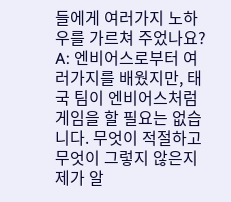들에게 여러가지 노하우를 가르쳐 주었나요?
A: 엔비어스로부터 여러가지를 배웠지만, 태국 팀이 엔비어스처럼 게임을 할 필요는 없습니다. 무엇이 적절하고 무엇이 그렇지 않은지 제가 알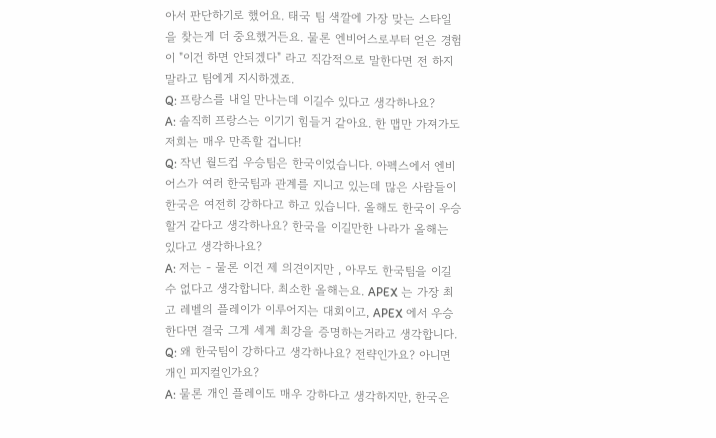아서 판단하기로 했어요. 태국 팀 색깔에 가장 맞는 스타일을 찾는게 더 중요했거든요. 물론 엔비어스로부터 얻은 경험이 "이건 하면 안되겠다" 라고 직감적으로 말한다면 전 하지 말라고 팀에게 지시하겠죠.
Q: 프랑스를 내일 만나는데 이길수 있다고 생각하나요?
A: 솔직히 프랑스는 이기기 힘들거 같아요. 한 맵만 가져가도 저희는 매우 만족할 겁니다!
Q: 작년 월드컵 우승팀은 한국이었습니다. 아펙스에서 엔비어스가 여러 한국팀과 관계를 지니고 있는데 많은 사람들이 한국은 여전히 강하다고 하고 있습니다. 올해도 한국이 우승할거 같다고 생각하나요? 한국을 이길만한 나라가 올해는 있다고 생각하나요?
A: 저는 - 물론 이건 제 의견이지만 , 아무도 한국팀을 이길 수 없다고 생각합니다. 최소한 올해는요. APEX 는 가장 최고 레벨의 플레이가 이루어지는 대회이고, APEX 에서 우승한다면 결국 그게 세계 최강을 증명하는거라고 생각합니다.
Q: 왜 한국팀이 강하다고 생각하나요? 전략인가요? 아니면 개인 피지컬인가요?
A: 물론 개인 플레이도 매우 강하다고 생각하지만, 한국은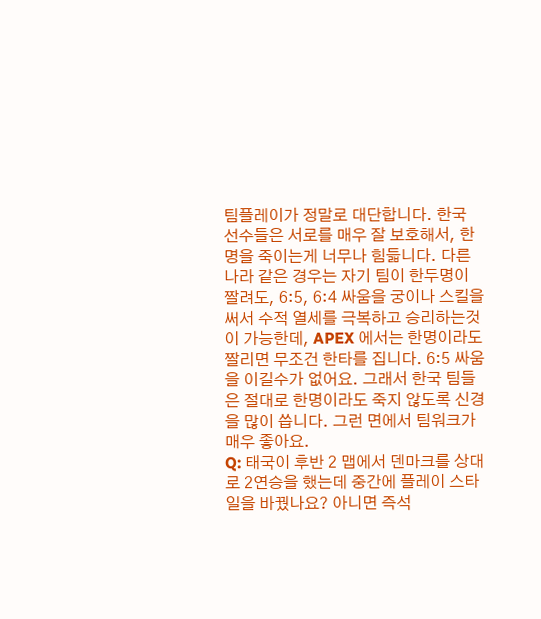팀플레이가 정말로 대단합니다. 한국 선수들은 서로를 매우 잘 보호해서, 한명을 죽이는게 너무나 힘듧니다. 다른 나라 같은 경우는 자기 팀이 한두명이 짤려도, 6:5, 6:4 싸움을 궁이나 스킬을 써서 수적 열세를 극복하고 승리하는것이 가능한데, APEX 에서는 한명이라도 짤리면 무조건 한타를 집니다. 6:5 싸움을 이길수가 없어요. 그래서 한국 팀들은 절대로 한명이라도 죽지 않도록 신경을 많이 씁니다. 그런 면에서 팀워크가 매우 좋아요.
Q: 태국이 후반 2 맵에서 덴마크를 상대로 2연승을 했는데 중간에 플레이 스타일을 바꿨나요? 아니면 즉석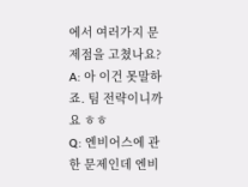에서 여러가지 문제점을 고쳤나요?
A: 아 이건 못말하죠. 팀 전략이니까요 ㅎㅎ
Q: 엔비어스에 관한 문제인데 엔비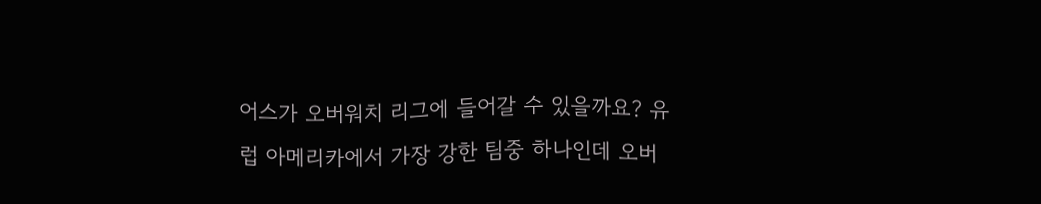어스가 오버워치 리그에 들어갈 수 있을까요? 유럽 아메리카에서 가장 강한 팀중 하나인데 오버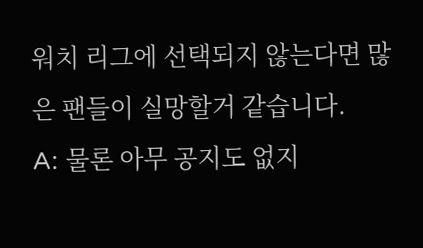워치 리그에 선택되지 않는다면 많은 팬들이 실망할거 같습니다.
A: 물론 아무 공지도 없지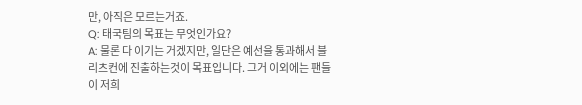만, 아직은 모르는거죠.
Q: 태국팀의 목표는 무엇인가요?
A: 물론 다 이기는 거겠지만, 일단은 예선을 통과해서 블리츠컨에 진출하는것이 목표입니다. 그거 이외에는 팬들이 저희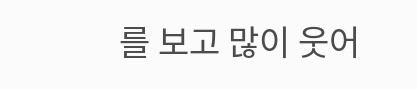를 보고 많이 웃어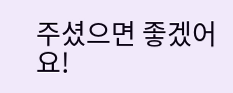주셨으면 좋겠어요!